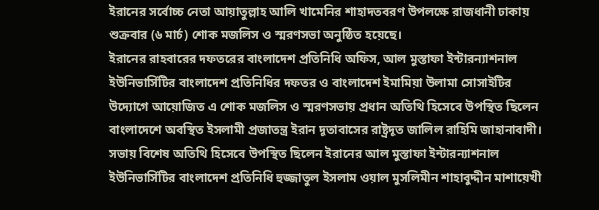ইরানের সর্বোচ্চ নেতা আয়াতুল্লাহ আলি খামেনির শাহাদতবরণ উপলক্ষে রাজধানী ঢাকায় শুক্রবার (৬ মার্চ) শোক মজলিস ও স্মরণসভা অনুষ্ঠিত হয়েছে।
ইরানের রাহবারের দফতরের বাংলাদেশ প্রতিনিধি অফিস, আল মুস্তাফা ইন্টারন্যাশনাল ইউনিভার্সিটির বাংলাদেশ প্রতিনিধির দফতর ও বাংলাদেশ ইমামিয়া উলামা সোসাইটির উদ্যোগে আয়োজিত এ শোক মজলিস ও স্মরণসভায় প্রধান অতিথি হিসেবে উপস্থিত ছিলেন বাংলাদেশে অবস্থিত ইসলামী প্রজাতন্ত্র ইরান দূতাবাসের রাষ্ট্রদূত জালিল রাহিমি জাহানাবাদী।
সভায় বিশেষ অতিথি হিসেবে উপস্থিত ছিলেন ইরানের আল মুস্তাফা ইন্টারন্যাশনাল ইউনিভার্সিটির বাংলাদেশ প্রতিনিধি হুজ্জাতুল ইসলাম ওয়াল মুসলিমীন শাহাবুদ্দীন মাশায়েখী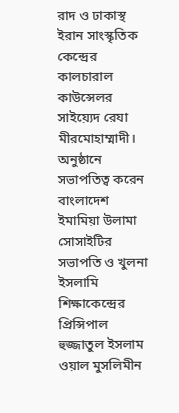রাদ ও ঢাকাস্থ ইরান সাংস্কৃতিক কেন্দ্রের কালচারাল কাউন্সেলর সাইয়্যেদ রেযা মীরমোহাম্মাদী।
অনুষ্ঠানে সভাপতিত্ব করেন বাংলাদেশ ইমামিয়া উলামা সোসাইটির সভাপতি ও খুলনা ইসলামি শিক্ষাকেন্দ্রের প্রিন্সিপাল হুজ্জাতুল ইসলাম ওয়াল মুসলিমীন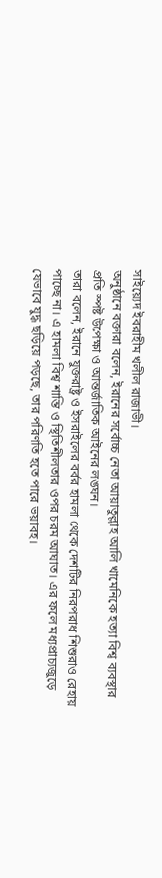সাইয়্যেদ ইবরাহীম খলীল রাজাভী।
অনুষ্ঠানে বক্তারা বলেন, ইরানের সর্বোচ্চ নেতা আয়াতুল্লাহ আলি খামেনিকে হত্যা বিশ্ব ব্যবস্থার প্রতি স্পষ্ট উপেক্ষা ও আন্তর্জাতিক আইনের লঙ্ঘন।
তারা বলেন, ইরানে যুক্তরাষ্ট্র ও ইসরাইলের বর্বর হামলা থেকে দেশটির নিরপরাধ শিশুরাও রেহায় পাচ্ছে না। এ হামলা বিশ্ব শান্তি ও স্থিতিশীলতার ওপর চরম আঘাত। এর ফলে মধ্যপ্রাচ্যজুড়ে যেভাবে যুদ্ধ ছড়িয়ে পড়ছে, তার পরিণতি হতে পারে ভয়াবহ।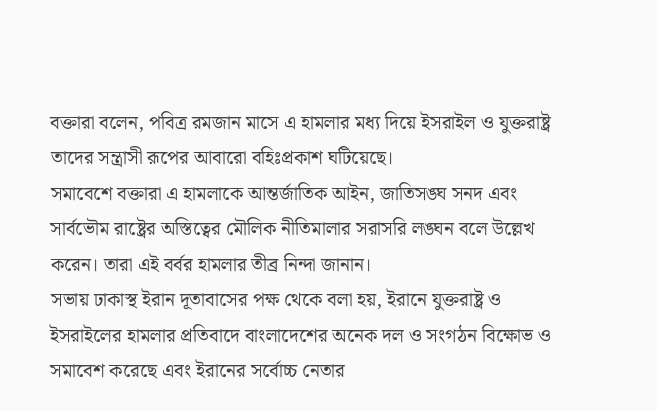বক্তারা বলেন, পবিত্র রমজান মাসে এ হামলার মধ্য দিয়ে ইসরাইল ও যুক্তরাষ্ট্র তাদের সন্ত্রাসী রূপের আবারো বহিঃপ্রকাশ ঘটিয়েছে।
সমাবেশে বক্তারা এ হামলাকে আন্তর্জাতিক আইন, জাতিসঙ্ঘ সনদ এবং সার্বভৌম রাষ্ট্রের অস্তিত্বের মৌলিক নীতিমালার সরাসরি লঙ্ঘন বলে উল্লেখ করেন। তারা এই বর্বর হামলার তীব্র নিন্দা জানান।
সভায় ঢাকাস্থ ইরান দূতাবাসের পক্ষ থেকে বলা হয়, ইরানে যুক্তরাষ্ট্র ও ইসরাইলের হামলার প্রতিবাদে বাংলাদেশের অনেক দল ও সংগঠন বিক্ষোভ ও সমাবেশ করেছে এবং ইরানের সর্বোচ্চ নেতার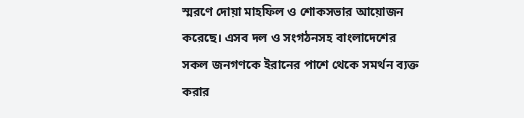স্মরণে দোয়া মাহফিল ও শোকসভার আয়োজন করেছে। এসব দল ও সংগঠনসহ বাংলাদেশের সকল জনগণকে ইরানের পাশে থেকে সমর্থন ব্যক্ত করার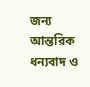জন্য আন্তরিক ধন্যবাদ ও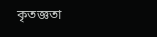কৃতজ্ঞতা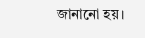জানানো হয়।